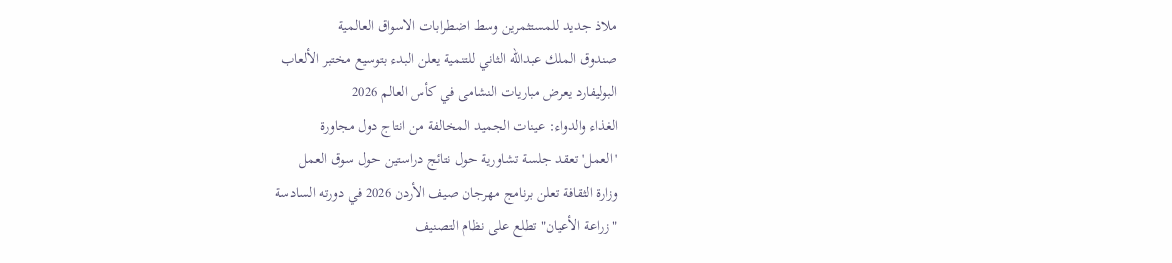ملاذ جديد للمستثمرين وسط اضطرابات الاسواق العالمية
صندوق الملك عبدالله الثاني للتنمية يعلن البدء بتوسيع مختبر الألعاب
البوليفارد يعرض مباريات النشامى في كأس العالم 2026
الغذاء والدواء: عينات الجميد المخالفة من انتاج دول مجاورة
'العمل' تعقد جلسة تشاورية حول نتائج دراستين حول سوق العمل
وزارة الثقافة تعلن برنامج مهرجان صيف الأردن 2026 في دورته السادسة
"زراعة الأعيان" تطلع على نظام التصنيف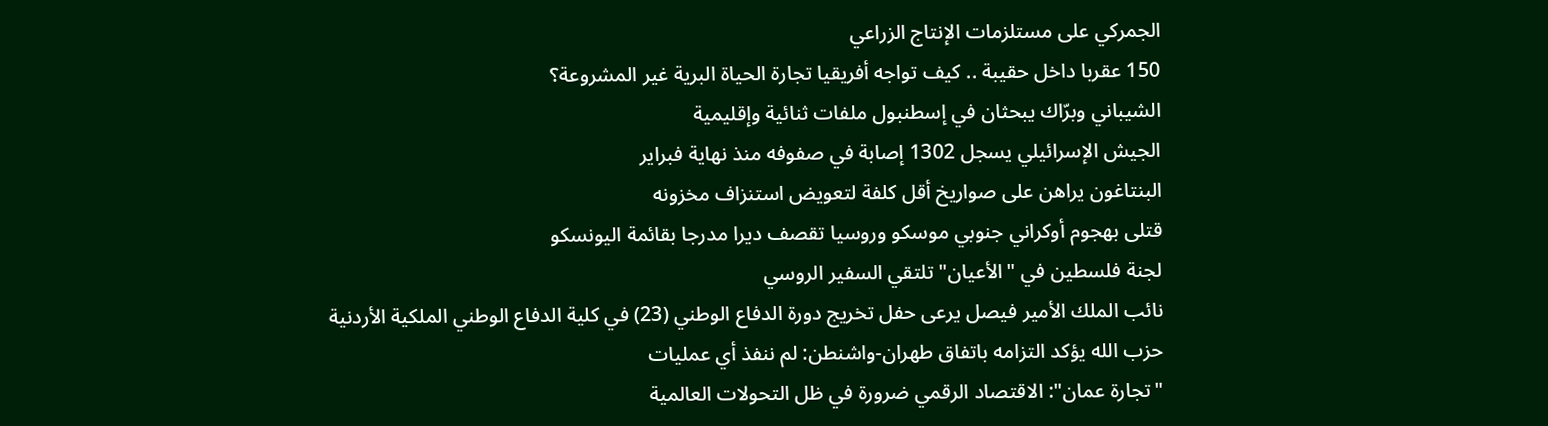الجمركي على مستلزمات الإنتاج الزراعي
150 عقربا داخل حقيبة .. كيف تواجه أفريقيا تجارة الحياة البرية غير المشروعة؟
الشيباني وبرّاك يبحثان في إسطنبول ملفات ثنائية وإقليمية
الجيش الإسرائيلي يسجل 1302 إصابة في صفوفه منذ نهاية فبراير
البنتاغون يراهن على صواريخ أقل كلفة لتعويض استنزاف مخزونه
قتلى بهجوم أوكراني جنوبي موسكو وروسيا تقصف ديرا مدرجا بقائمة اليونسكو
لجنة فلسطين في "الأعيان" تلتقي السفير الروسي
نائب الملك الأمير فيصل يرعى حفل تخريج دورة الدفاع الوطني (23) في كلية الدفاع الوطني الملكية الأردنية
حزب الله يؤكد التزامه باتفاق طهران-واشنطن: لم ننفذ أي عمليات
"تجارة عمان": الاقتصاد الرقمي ضرورة في ظل التحولات العالمية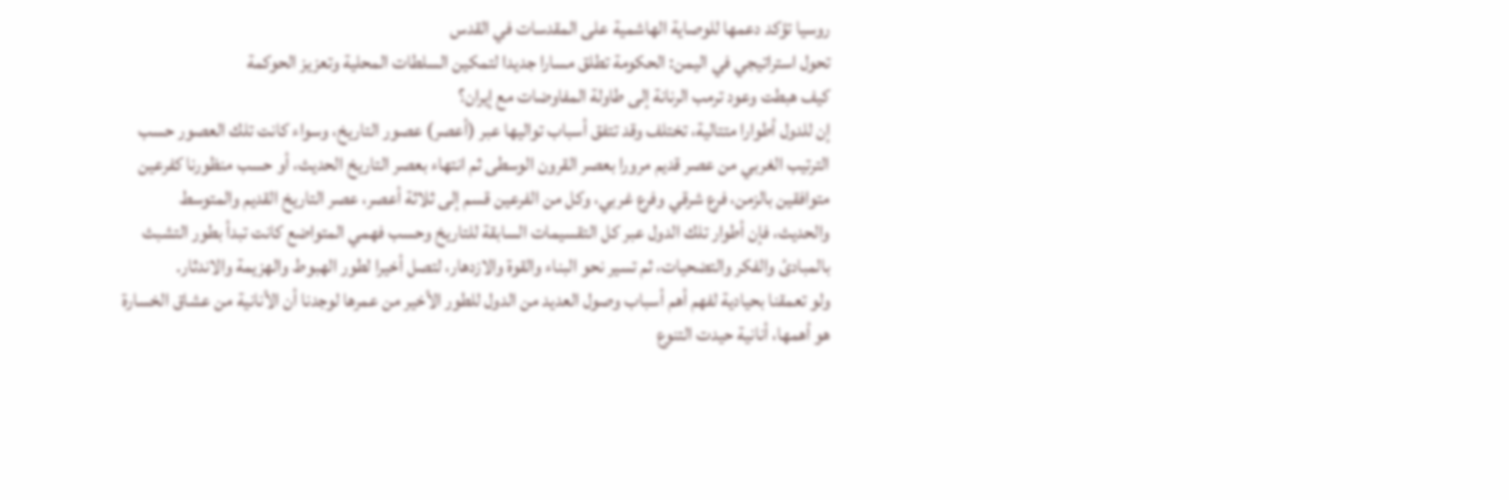روسيا تؤكد دعمها للوصاية الهاشمية على المقدسات في القدس
تحول استراتيجي في اليمن: الحكومة تطلق مسارا جديدا لتمكين السلطات المحلية وتعزيز الحوكمة
كيف هبطت وعود ترمب الرنانة إلى طاولة المفاوضات مع إيران؟
إن للدول أطوارا متتالية، تختلف وقد تتفق أسباب تواليها عبر (أعصر) عصور التاريخ، وسواء كانت تلك العصور حسب الترتيب الغربي من عصر قديم مرورا بعصر القرون الوسطى ثم انتهاء بعصر التاريخ الحديث، أو حسب منظورنا كفرعين متوافقين بالزمن، فرع شرقي وفرع غربي، وكل من الفرعين قسم إلى ثلاثة أعصر، عصر التاريخ القديم والمتوسط والحديث، فإن أطوار تلك الدول عبر كل التقسيمات السابقة للتاريخ وحسب فهمي المتواضع كانت تبدأ بطور التشبث بالمبادئ والفكر والتضحيات، ثم تسير نحو البناء والقوة والازدهار، لتصل أخيرا لطور الهبوط والهزيمة والاندثار.
ولو تعمقنا بحيادية لفهم أهم أسباب وصول العديد من الدول للطور الأخير من عمرها لوجدنا أن الأنانية من عشاق الخسارة هو أهمها، أنانية حيدت التنوع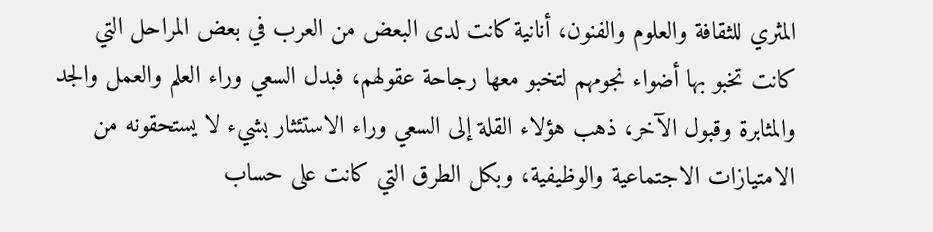المثري للثقافة والعلوم والفنون، أنانية كانت لدى البعض من العرب في بعض المراحل التي كانت تخبو بها أضواء نجومهم لتخبو معها رجاحة عقولهم، فبدل السعي وراء العلم والعمل والجد والمثابرة وقبول الآخر، ذهب هؤلاء القلة إلى السعي وراء الاستئثار بشيء لا يستحقونه من الامتيازات الاجتماعية والوظيفية، وبكل الطرق التي كانت على حساب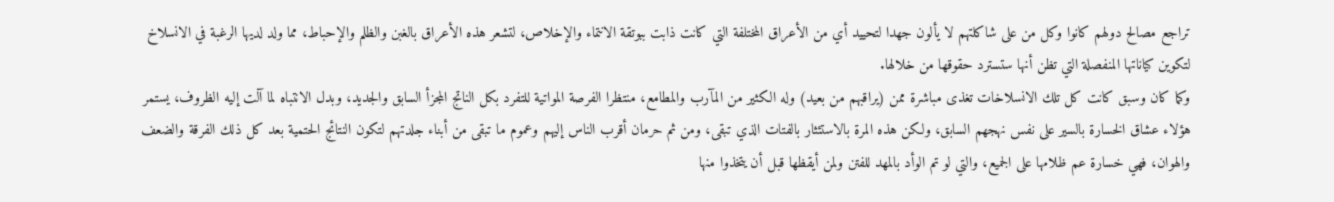تراجع مصالح دولهم كانوا وكل من على شاكلتهم لا يألون جهدا لتحييد أي من الأعراق المختلفة التي كانت ذابت ببوتقة الانتماء والإخلاص، لتشعر هذه الأعراق بالغبن والظلم والإحباط، مما ولد لديها الرغبة في الانسلاخ لتكوين كياناتها المنفصلة التي تظن أنها ستسترد حقوقها من خلالها.
وكما كان وسبق كانت كل تلك الانسلاخات تغذى مباشرة ممن (يراقبهم من بعيد) وله الكثير من المآرب والمطامع، منتظرا الفرصة المواتية للتفرد بكل الناتج المجزأ السابق والجديد، وبدل الانتباه لما آلت إليه الظروف، يستمر هؤلاء عشاق الخسارة بالسير على نفس نهجهم السابق، ولكن هذه المرة بالاستئثار بالفتات الذي تبقى، ومن ثم حرمان أقرب الناس إليهم وعموم ما تبقى من أبناء جلدتهم لتكون النتائج الحتمية بعد كل ذلك الفرقة والضعف والهوان، فهي خسارة عم ظلامها على الجميع، والتي لو تم الوأد بالمهد للفتن ولمن أيقظها قبل أن يتخذوا منها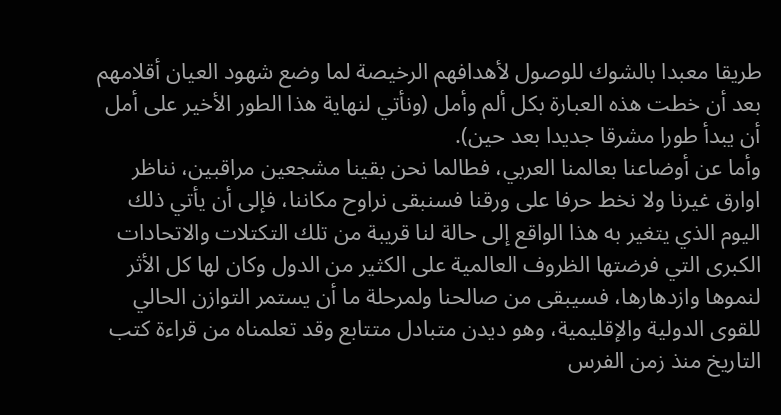طريقا معبدا بالشوك للوصول لأهدافهم الرخيصة لما وضع شهود العيان أقلامهم بعد أن خطت هذه العبارة بكل ألم وأمل (ونأتي لنهاية هذا الطور الأخير على أمل أن يبدأ طورا مشرقا جديدا بعد حين).
وأما عن أوضاعنا بعالمنا العربي، فطالما نحن بقينا مشجعين مراقبين، نناظر اوارق غيرنا ولا نخط حرفا على ورقنا فسنبقى نراوح مكاننا، فإلى أن يأتي ذلك اليوم الذي يتغير به هذا الواقع إلى حالة لنا قريبة من تلك التكتلات والاتحادات الكبرى التي فرضتها الظروف العالمية على الكثير من الدول وكان لها كل الأثر لنموها وازدهارها، فسيبقى من صالحنا ولمرحلة ما أن يستمر التوازن الحالي للقوى الدولية والإقليمية، وهو ديدن متبادل متتابع وقد تعلمناه من قراءة كتب التاريخ منذ زمن الفرس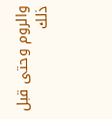والروم وحتى قبل ذلك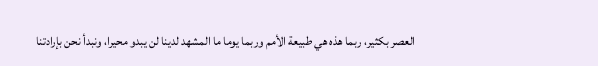العصر بكثير، ربما هذه هي طبيعة الأمم وربما يوما ما المشهد لدينا لن يبدو محيرا، ونبدأ نحن بإرادتنا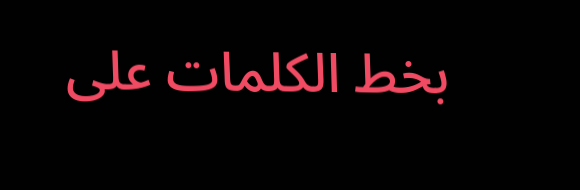بخط الكلمات على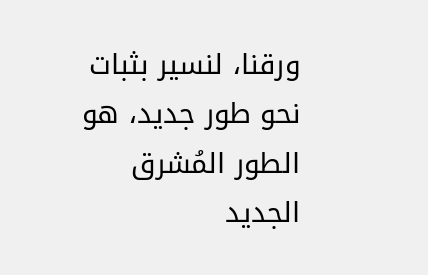ورقنا، لنسير بثبات نحو طور جديد، هو الطور المُشرق الجديد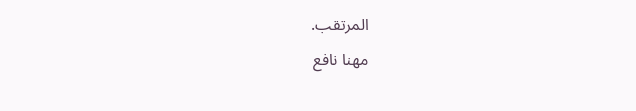المرتقب.
مهنا نافع